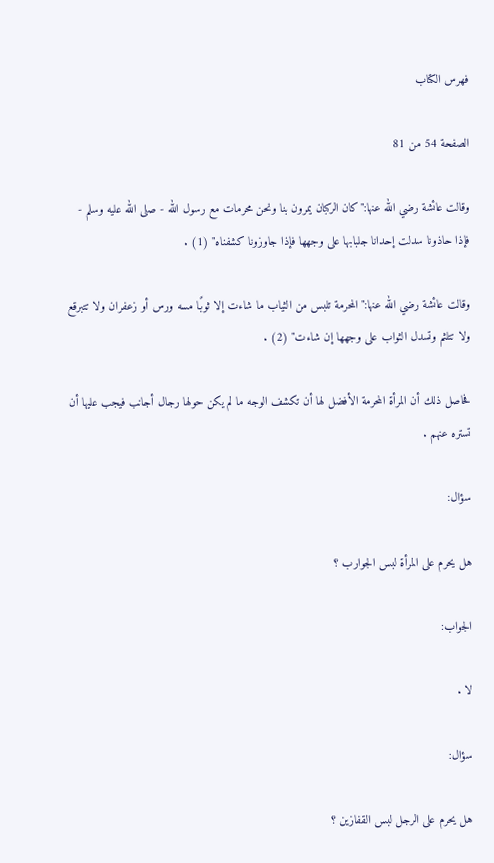فهرس الكتاب

الصفحة 54 من 81

وقالت عائشة رضي الله عنها:"كان الركبان يمرون بنا ونحن محرمات مع رسول الله - صلى الله عليه وسلم - فإذا حاذونا سدلت إحدانا جلبابها على وجهها فإذا جاوزونا كشفناه" (1) .

وقالت عائشة رضي الله عنها:"المحرمة تلبس من الثياب ما شاءت إلا ثوبًا مسه ورس أو زعفران ولا تتبرقع ولا تتلثم وتسدل الثواب على وجهها إن شاءت" (2) .

فحاصل ذلك أن المرأة المحرمة الأفضل لها أن تكشف الوجه ما لم يكن حولها رجال أجانب فيجب عليها أن تستره عنهم .

سؤال:

هل يحرم على المرأة لبس الجوارب ؟

الجواب:

لا .

سؤال:

هل يحرم على الرجل لبس القفازين ؟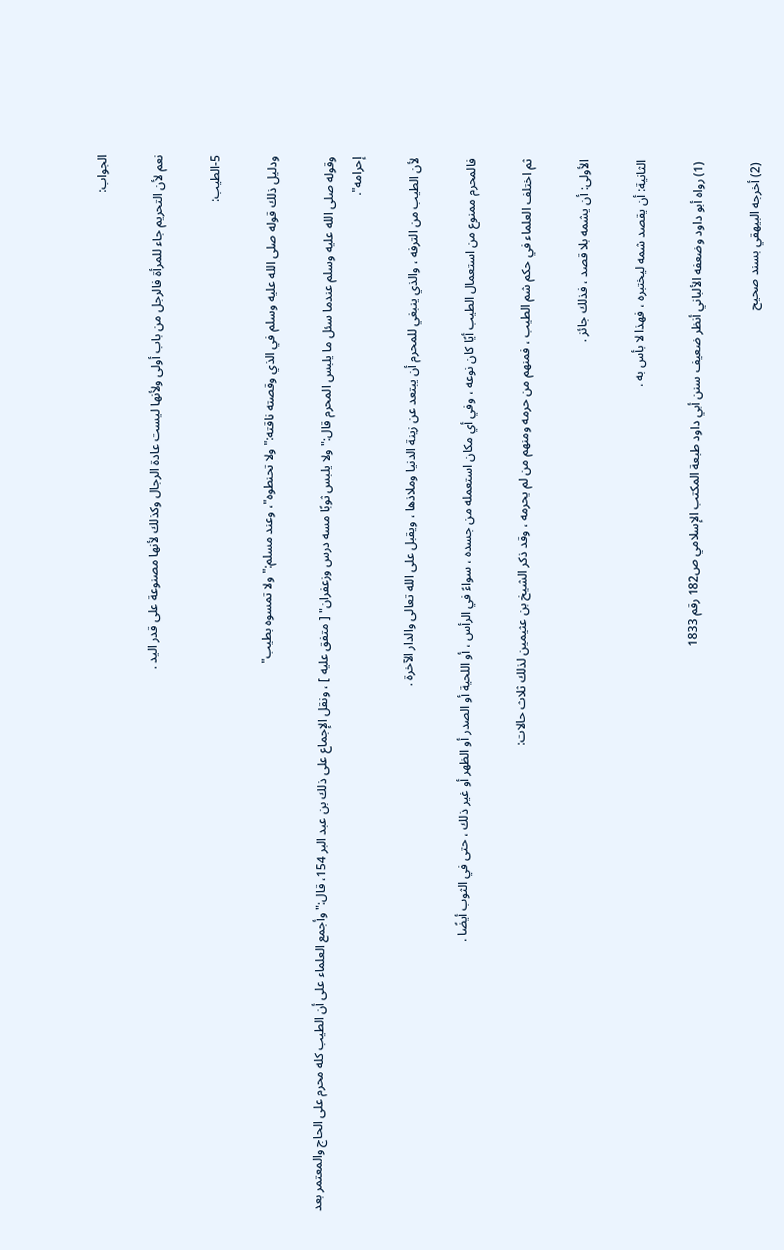الجواب:

نعم لأن التحريم جاء للمرأة فالرجل من باب أولى ولأنها ليست عادة الرجال وكذلك لأنها مصنوعة على قدر اليد .

5-الطيب:

ودليل ذلك قوله صلى الله عليه وسلم في الذي وقصته ناقته:"ولا تحنطوه"، وعند مسلم:"ولا تمسوه بطيب"

وقوله صلى الله عليه وسلم عندما سئل ما يلبس المحرم قال:"ولا يلبس ثوبًا مسه درس وزعفران" [ متفق عليه ] ، ونقل الإجماع على ذلك بن عبد البر 154، قال:"وأجمع العلماء على أن الطيب كله محرم على الحاج والمعتمر بعد إحرامه".

لأن الطيب من الترفه ، والذي ينبغي للمحرم أن يبتعد عن زينة الدنيا وملاذها ، ويقبل على الله تعالى والدار الآخرة .

فالمحرم ممنوع من استعمال الطيب أيًا كان نوعه ، وفي أي مكان استعمله من جسده ، سواءً في الرأس ، أو اللحية أو الصدر أو الظهر أو غير ذلك ، حتى في الثوب أيضًا .

ثم اختلف العلماء في حكم شم الطيب ، فمنهم من حرمه ومنهم من لم يحرمه ، وقد ذكر الشيخ بن عثيمين لذلك ثلاث حالات:

الأولى: أن يشمه بلا قصد ، فذلك جائز .

الثانية: أن يقصد شمه ليختبره ، فهذا لا بأس به .

(1) رواه أبو داود وضعفه الألباني أنظر ضعيف سنن أبي داود طبعة المكتب الإسلامي ص182 رقم 1833

(2) أخرجه البيهقي بسند صحيح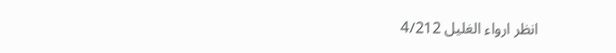انظر ارواء الغليل 4/212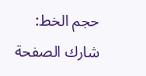حجم الخط:
شارك الصفحة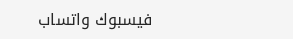فيسبوك واتساب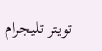تويتر تليجرام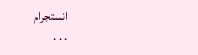انستجرام
. . .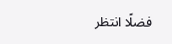فضلًا انتظر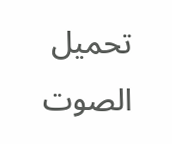تحميل الصوت